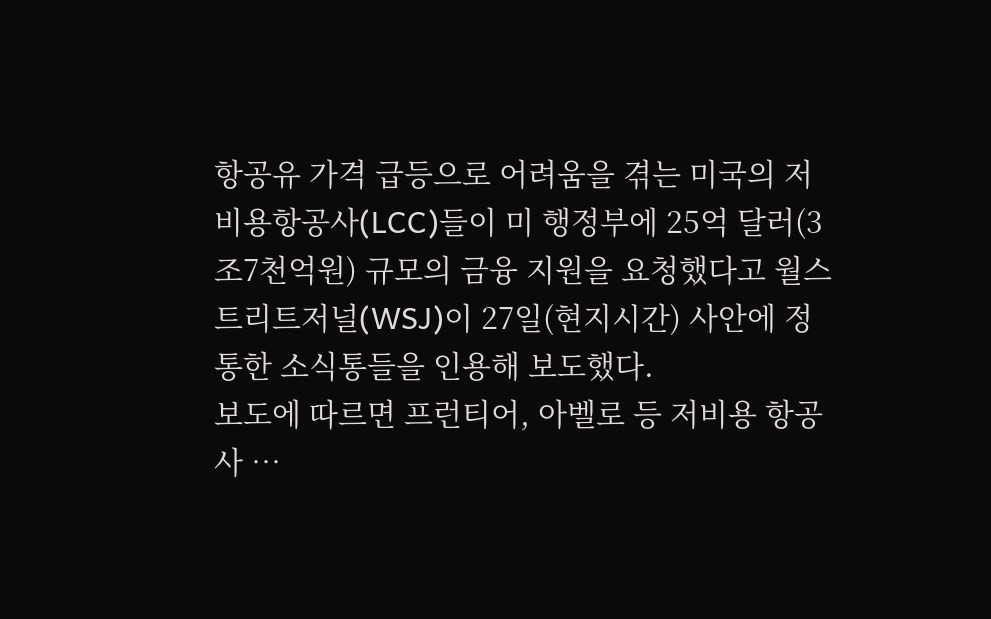항공유 가격 급등으로 어려움을 겪는 미국의 저비용항공사(LCC)들이 미 행정부에 25억 달러(3조7천억원) 규모의 금융 지원을 요청했다고 월스트리트저널(WSJ)이 27일(현지시간) 사안에 정통한 소식통들을 인용해 보도했다.
보도에 따르면 프런티어, 아벨로 등 저비용 항공사 …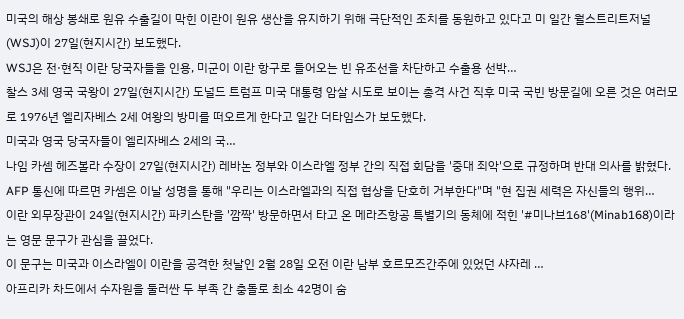미국의 해상 봉쇄로 원유 수출길이 막힌 이란이 원유 생산을 유지하기 위해 극단적인 조치를 동원하고 있다고 미 일간 월스트리트저널(WSJ)이 27일(현지시간) 보도했다.
WSJ은 전·현직 이란 당국자들을 인용, 미군이 이란 항구로 들어오는 빈 유조선을 차단하고 수출용 선박…
찰스 3세 영국 국왕이 27일(현지시간) 도널드 트럼프 미국 대통령 암살 시도로 보이는 총격 사건 직후 미국 국빈 방문길에 오른 것은 여러모로 1976년 엘리자베스 2세 여왕의 방미를 떠오르게 한다고 일간 더타임스가 보도했다.
미국과 영국 당국자들이 엘리자베스 2세의 국…
나임 카셈 헤즈볼라 수장이 27일(현지시간) 레바논 정부와 이스라엘 정부 간의 직접 회담을 '중대 죄악'으로 규정하며 반대 의사를 밝혔다.
AFP 통신에 따르면 카셈은 이날 성명을 통해 "우리는 이스라엘과의 직접 협상을 단호히 거부한다"며 "현 집권 세력은 자신들의 행위…
이란 외무장관이 24일(현지시간) 파키스탄을 '깜짝' 방문하면서 타고 온 메라즈항공 특별기의 동체에 적힌 '#미나브168'(Minab168)이라는 영문 문구가 관심을 끌었다.
이 문구는 미국과 이스라엘이 이란을 공격한 첫날인 2월 28일 오전 이란 남부 호르모즈간주에 있었던 샤자레 …
아프리카 차드에서 수자원을 둘러싼 두 부족 간 충돌로 최소 42명이 숨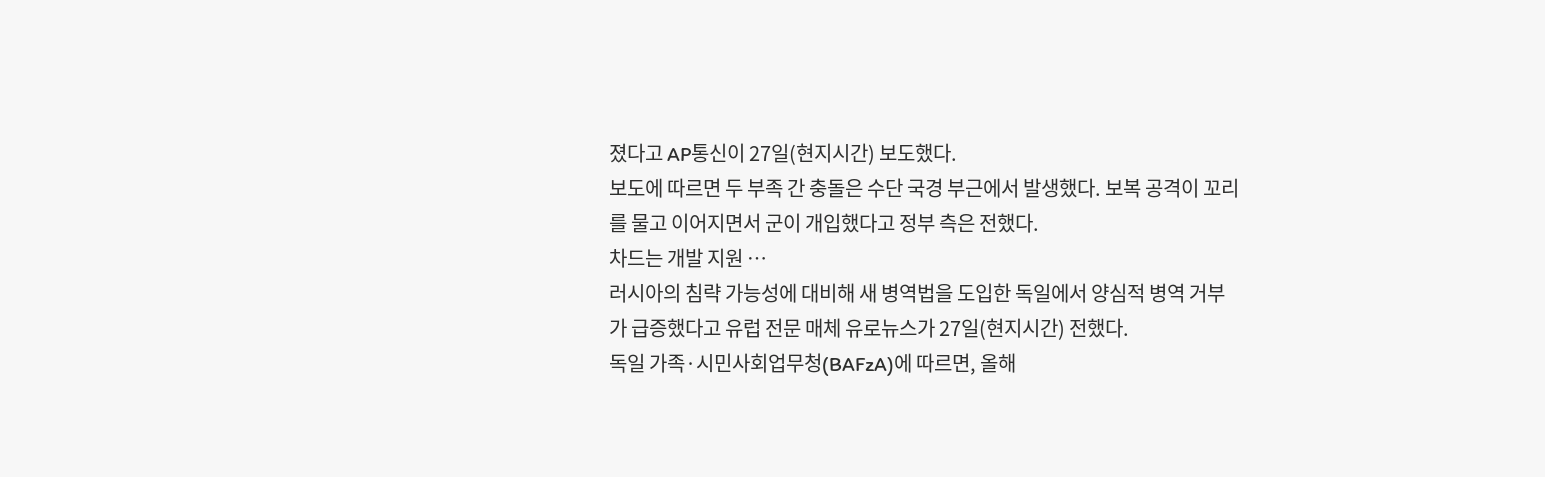졌다고 AP통신이 27일(현지시간) 보도했다.
보도에 따르면 두 부족 간 충돌은 수단 국경 부근에서 발생했다. 보복 공격이 꼬리를 물고 이어지면서 군이 개입했다고 정부 측은 전했다.
차드는 개발 지원 …
러시아의 침략 가능성에 대비해 새 병역법을 도입한 독일에서 양심적 병역 거부가 급증했다고 유럽 전문 매체 유로뉴스가 27일(현지시간) 전했다.
독일 가족·시민사회업무청(BAFzA)에 따르면, 올해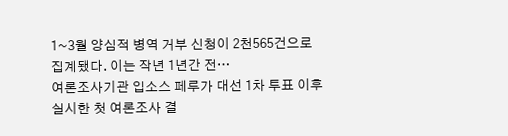1~3월 양심적 병역 거부 신청이 2천565건으로 집계됐다. 이는 작년 1년간 전…
여론조사기관 입소스 페루가 대선 1차 투표 이후 실시한 첫 여론조사 결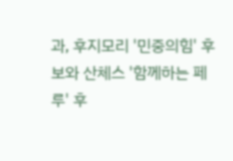과, 후지모리 '민중의힘' 후보와 산체스 '함께하는 페루' 후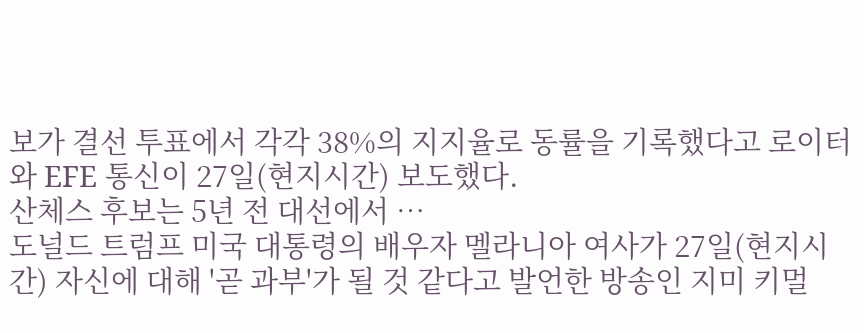보가 결선 투표에서 각각 38%의 지지율로 동률을 기록했다고 로이터와 EFE 통신이 27일(현지시간) 보도했다.
산체스 후보는 5년 전 대선에서 …
도널드 트럼프 미국 대통령의 배우자 멜라니아 여사가 27일(현지시간) 자신에 대해 '곧 과부'가 될 것 같다고 발언한 방송인 지미 키멀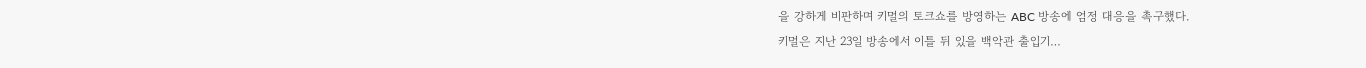을 강하게 비판하며 키멀의 토크쇼를 방영하는 ABC 방송에 엄정 대응을 촉구했다.
키멀은 지난 23일 방송에서 이틀 뒤 있을 백악관 출입기…